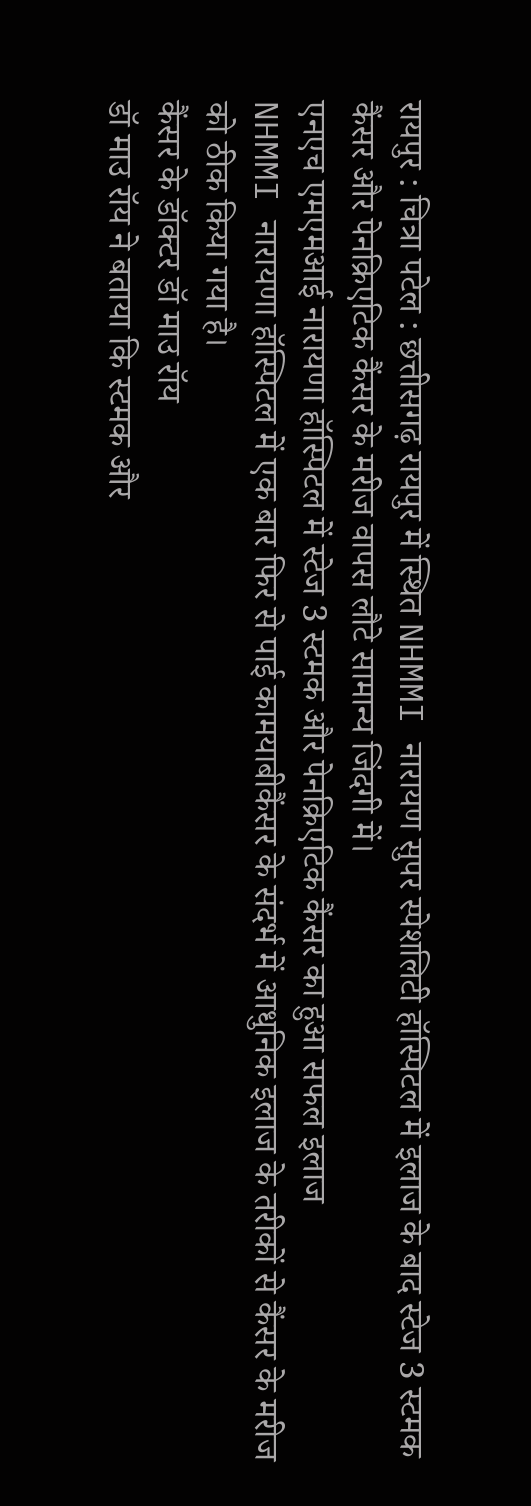रायपुर : चित्रा पटेल : छत्तीसगढ़ रायपुर में स्थित NHMMI नारायण सुपर स्पेशलिटी हॉस्पिटल में इलाज के बाद स्टेज 3 स्टमक कैंसर और पेनक्रिएटिक कैंसर के मरीज वापस लौटे सामान्य जिंदगी में।
एनएच एमएमआई नारायणा हॉस्पिटल में स्टेज 3 स्टमक और पेनक्रिएटिक कैंसर का हुआ सफल इलाज
NHMMI नारायणा हॉस्पिटल में एक बार फिर से पाई कामयाबीकैंसर के संदर्भ में आधुनिक इलाज के तरीकों से कैंसर के मरीज को ठीक किया गया है।
कैंसर के डॉक्टर डॉ माउ रॉय
डॉ माउ रॉय ने बताया कि स्टमक और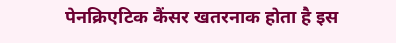पेनक्रिएटिक कैंसर खतरनाक होता है इस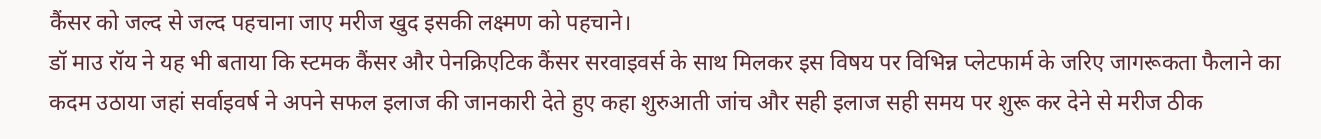कैंसर को जल्द से जल्द पहचाना जाए मरीज खुद इसकी लक्ष्मण को पहचाने।
डॉ माउ रॉय ने यह भी बताया कि स्टमक कैंसर और पेनक्रिएटिक कैंसर सरवाइवर्स के साथ मिलकर इस विषय पर विभिन्न प्लेटफार्म के जरिए जागरूकता फैलाने का कदम उठाया जहां सर्वाइवर्ष ने अपने सफल इलाज की जानकारी देते हुए कहा शुरुआती जांच और सही इलाज सही समय पर शुरू कर देने से मरीज ठीक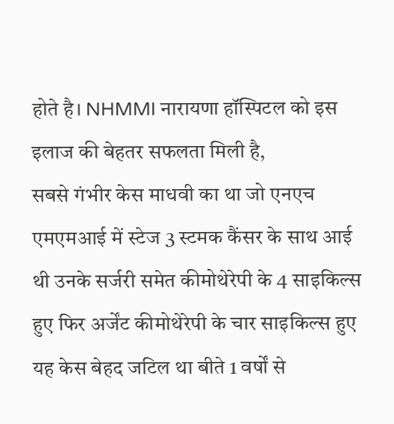होते है। NHMMI नारायणा हॉस्पिटल को इस इलाज की बेहतर सफलता मिली है,
सबसे गंभीर केस माधवी का था जो एनएच एमएमआई में स्टेज 3 स्टमक कैंसर के साथ आई थी उनके सर्जरी समेत कीमोथेरेपी के 4 साइकिल्स हुए फिर अर्जेंट कीमोथेरेपी के चार साइकिल्स हुए यह केस बेहद जटिल था बीते 1 वर्षों से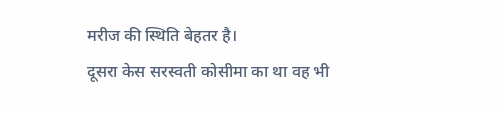मरीज की स्थिति बेहतर है।
दूसरा केस सरस्वती कोसीमा का था वह भी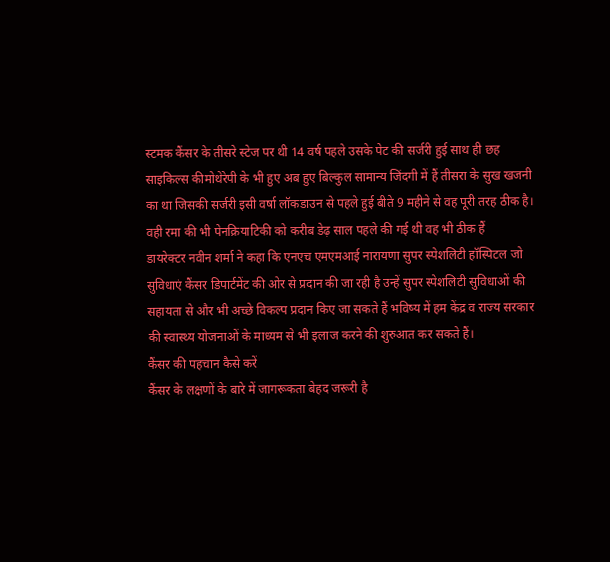स्टमक कैंसर के तीसरे स्टेज पर थी 14 वर्ष पहले उसके पेट की सर्जरी हुई साथ ही छह साइकिल्स कीमोथेरेपी के भी हुए अब हुए बिल्कुल सामान्य जिंदगी में हैं तीसरा के सुख खजनी का था जिसकी सर्जरी इसी वर्षा लॉकडाउन से पहले हुई बीते 9 महीने से वह पूरी तरह ठीक है।
वही रमा की भी पेनक्रियाटिकी को करीब डेढ़ साल पहले की गई थी वह भी ठीक हैं
डायरेक्टर नवीन शर्मा ने कहा कि एनएच एमएमआई नारायणा सुपर स्पेशलिटी हॉस्पिटल जो सुविधाएं कैंसर डिपार्टमेंट की ओर से प्रदान की जा रही है उन्हें सुपर स्पेशलिटी सुविधाओं की सहायता से और भी अच्छे विकल्प प्रदान किए जा सकते हैं भविष्य में हम केंद्र व राज्य सरकार की स्वास्थ्य योजनाओं के माध्यम से भी इलाज करने की शुरुआत कर सकते हैं।
कैंसर की पहचान कैसे करें
कैंसर के लक्षणों के बारे में जागरूकता बेहद जरूरी है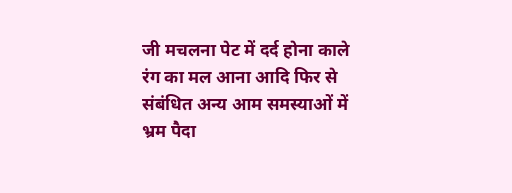जी मचलना पेट में दर्द होना काले रंग का मल आना आदि फिर से संबंधित अन्य आम समस्याओं में भ्रम पैदा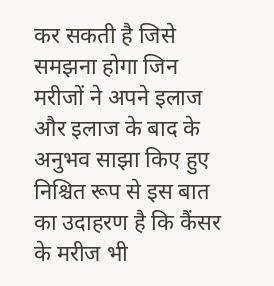कर सकती है जिसे समझना होगा जिन मरीजों ने अपने इलाज और इलाज के बाद के अनुभव साझा किए हुए निश्चित रूप से इस बात का उदाहरण है कि कैंसर के मरीज भी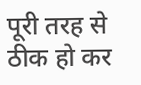पूरी तरह से ठीक हो कर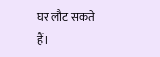घर लौट सकते हैं।